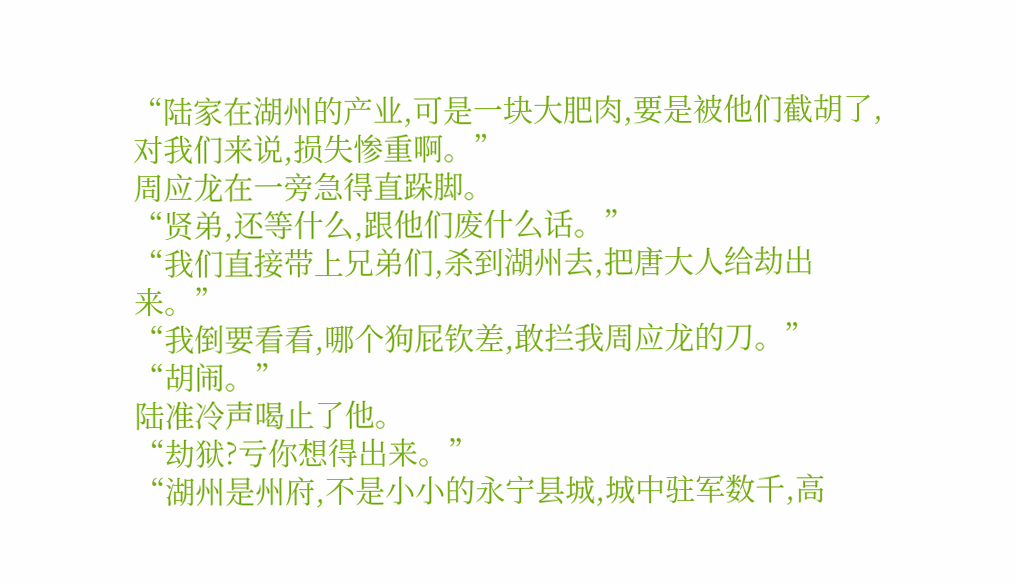“陆家在湖州的产业,可是一块大肥肉,要是被他们截胡了,对我们来说,损失惨重啊。”
周应龙在一旁急得直跺脚。
“贤弟,还等什么,跟他们废什么话。”
“我们直接带上兄弟们,杀到湖州去,把唐大人给劫出来。”
“我倒要看看,哪个狗屁钦差,敢拦我周应龙的刀。”
“胡闹。”
陆准冷声喝止了他。
“劫狱?亏你想得出来。”
“湖州是州府,不是小小的永宁县城,城中驻军数千,高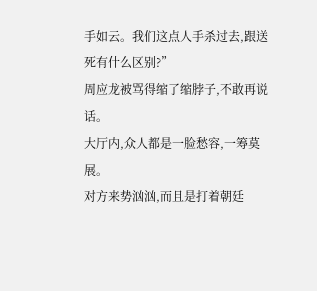手如云。我们这点人手杀过去,跟送死有什么区别?”
周应龙被骂得缩了缩脖子,不敢再说话。
大厅内,众人都是一脸愁容,一筹莫展。
对方来势汹汹,而且是打着朝廷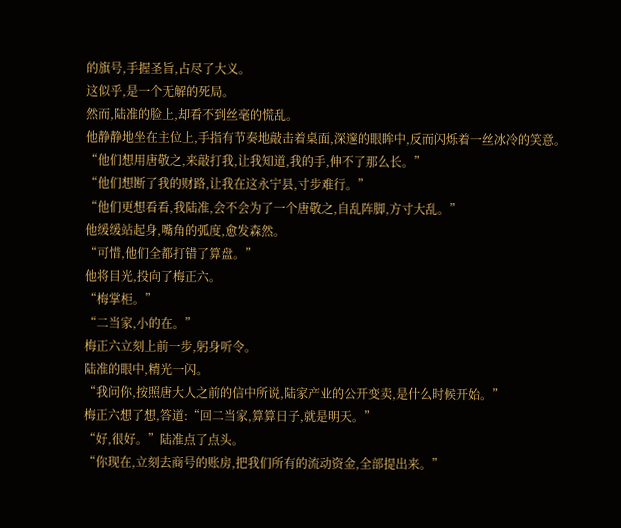的旗号,手握圣旨,占尽了大义。
这似乎,是一个无解的死局。
然而,陆准的脸上,却看不到丝毫的慌乱。
他静静地坐在主位上,手指有节奏地敲击着桌面,深邃的眼眸中,反而闪烁着一丝冰冷的笑意。
“他们想用唐敬之,来敲打我,让我知道,我的手,伸不了那么长。”
“他们想断了我的财路,让我在这永宁县,寸步难行。”
“他们更想看看,我陆准,会不会为了一个唐敬之,自乱阵脚,方寸大乱。”
他缓缓站起身,嘴角的弧度,愈发森然。
“可惜,他们全都打错了算盘。”
他将目光,投向了梅正六。
“梅掌柜。”
“二当家,小的在。”
梅正六立刻上前一步,躬身听令。
陆准的眼中,精光一闪。
“我问你,按照唐大人之前的信中所说,陆家产业的公开变卖,是什么时候开始。”
梅正六想了想,答道:“回二当家,算算日子,就是明天。”
“好,很好。”陆准点了点头。
“你现在,立刻去商号的账房,把我们所有的流动资金,全部提出来。”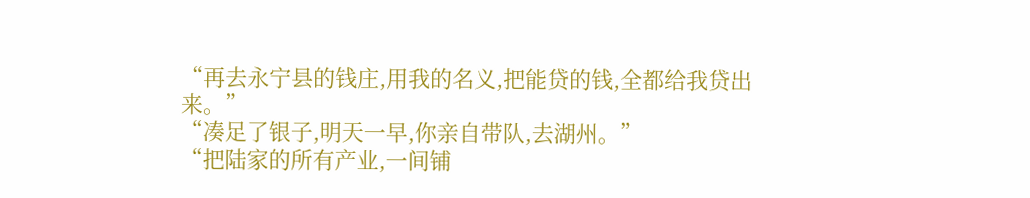“再去永宁县的钱庄,用我的名义,把能贷的钱,全都给我贷出来。”
“凑足了银子,明天一早,你亲自带队,去湖州。”
“把陆家的所有产业,一间铺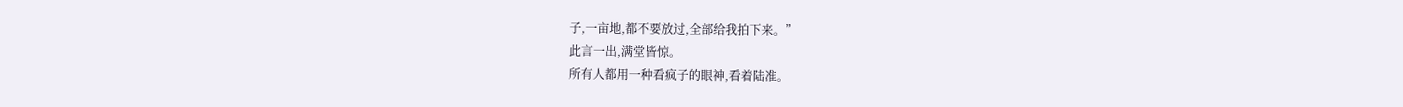子,一亩地,都不要放过,全部给我拍下来。”
此言一出,满堂皆惊。
所有人都用一种看疯子的眼神,看着陆准。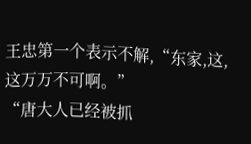王忠第一个表示不解,“东家,这,这万万不可啊。”
“唐大人已经被抓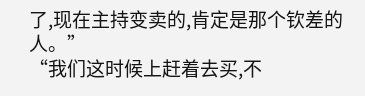了,现在主持变卖的,肯定是那个钦差的人。”
“我们这时候上赶着去买,不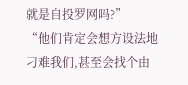就是自投罗网吗?”
“他们肯定会想方设法地刁难我们,甚至会找个由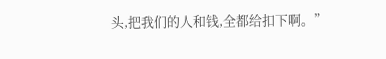头,把我们的人和钱,全都给扣下啊。”